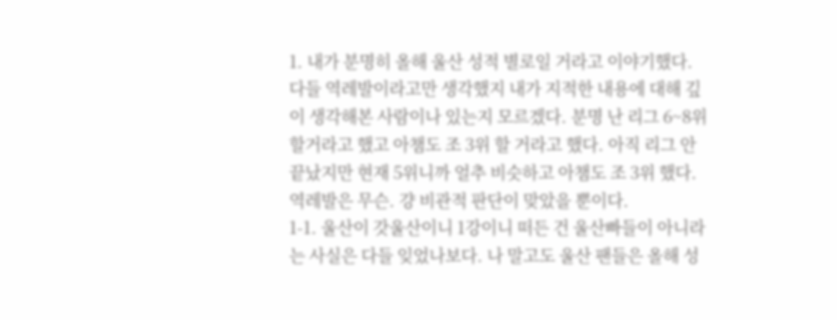1. 내가 분명히 올해 울산 성적 별로일 거라고 이야기했다. 다들 역레발이라고만 생각했지 내가 지적한 내용에 대해 깊이 생각해본 사람이나 있는지 모르겠다. 분명 난 리그 6~8위 할거라고 했고 아챔도 조 3위 할 거라고 했다. 아직 리그 안 끝났지만 현재 5위니까 얼추 비슷하고 아챔도 조 3위 했다. 역레발은 무슨. 걍 비관적 판단이 맞았을 뿐이다.
1-1. 울산이 갓울산이니 1강이니 떠든 건 울산빠들이 아니라는 사실은 다들 잊었나보다. 나 말고도 울산 팬들은 올해 성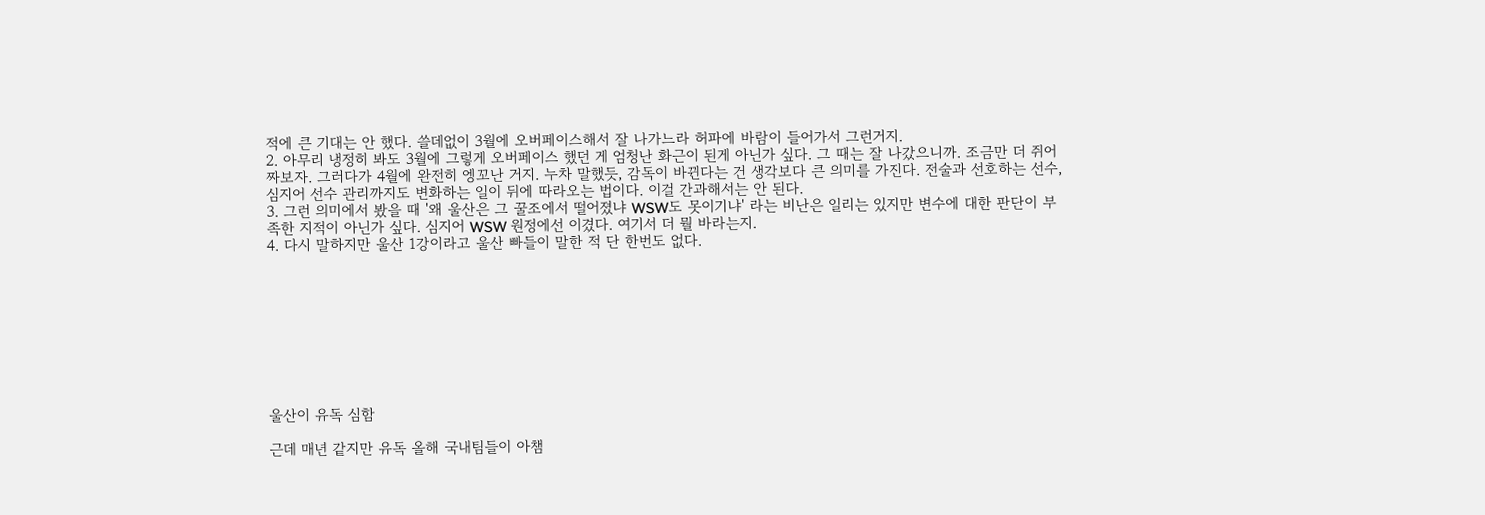적에 큰 기대는 안 했다. 쓸데없이 3월에 오버페이스해서 잘 나가느라 허파에 바람이 들어가서 그런거지.
2. 아무리 냉정히 봐도 3월에 그렇게 오버페이스 했던 게 엄청난 화근이 된게 아닌가 싶다. 그 때는 잘 나갔으니까. 조금만 더 쥐어짜보자. 그러다가 4월에 완전히 엥꼬난 거지. 누차 말했듯, 감독이 바뀐다는 건 생각보다 큰 의미를 가진다. 전술과 선호하는 선수, 심지어 선수 관리까지도 변화하는 일이 뒤에 따라오는 법이다. 이걸 간과해서는 안 된다.
3. 그런 의미에서 봤을 때 '왜 울산은 그 꿀조에서 떨어졌냐 WSW도 못이기냐' 라는 비난은 일리는 있지만 변수에 대한 판단이 부족한 지적이 아닌가 싶다. 심지어 WSW 원정에선 이겼다. 여기서 더 뭘 바라는지.
4. 다시 말하지만 울산 1강이라고 울산 빠들이 말한 적 단 한번도 없다.









울산이 유독 심함

근데 매년 같지만 유독 올해 국내팀들이 아챔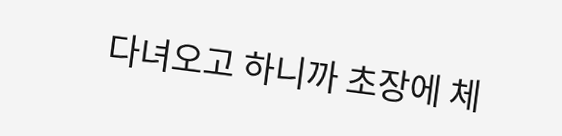다녀오고 하니까 초장에 체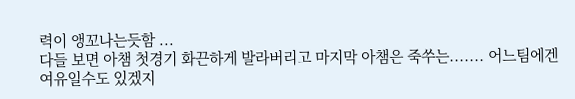력이 앵꼬나는듯함 ...
다들 보면 아챔 첫경기 화끈하게 발라버리고 마지막 아챔은 죽쑤는....... 어느팀에겐 여유일수도 있겠지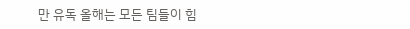만 유독 올해는 모든 팀들이 힘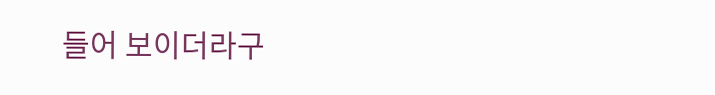들어 보이더라구